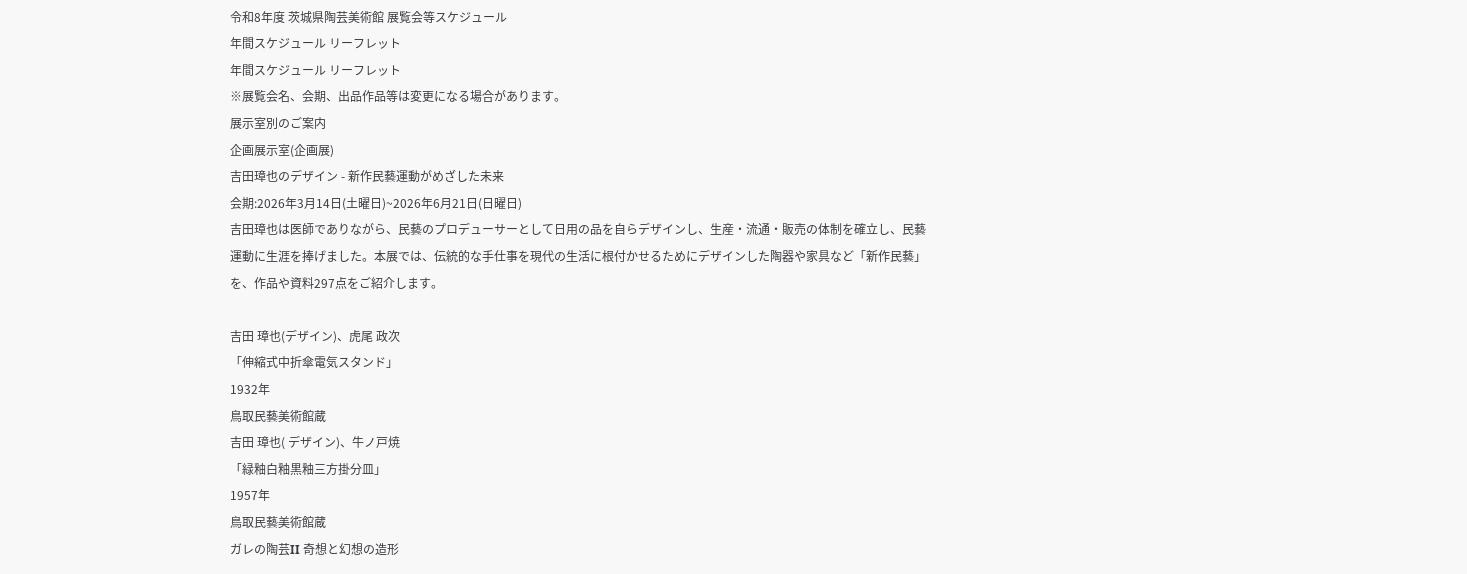令和8年度 茨城県陶芸美術館 展覧会等スケジュール
年間スケジュール リーフレット
年間スケジュール リーフレット
※展覧会名、会期、出品作品等は変更になる場合があります。
展示室別のご案内
企画展示室(企画展)
吉田璋也のデザイン - 新作民藝運動がめざした未来
会期:2026年3月14日(土曜日)~2026年6月21日(日曜日)
吉田璋也は医師でありながら、民藝のプロデューサーとして日用の品を自らデザインし、生産・流通・販売の体制を確立し、民藝運動に生涯を捧げました。本展では、伝統的な手仕事を現代の生活に根付かせるためにデザインした陶器や家具など「新作民藝」を、作品や資料297点をご紹介します。

吉田 璋也(デザイン)、虎尾 政次
「伸縮式中折傘電気スタンド」
1932年
鳥取民藝美術館蔵
吉田 璋也( デザイン)、牛ノ戸焼
「緑釉白釉黒釉三方掛分皿」
1957年
鳥取民藝美術館蔵
ガレの陶芸II 奇想と幻想の造形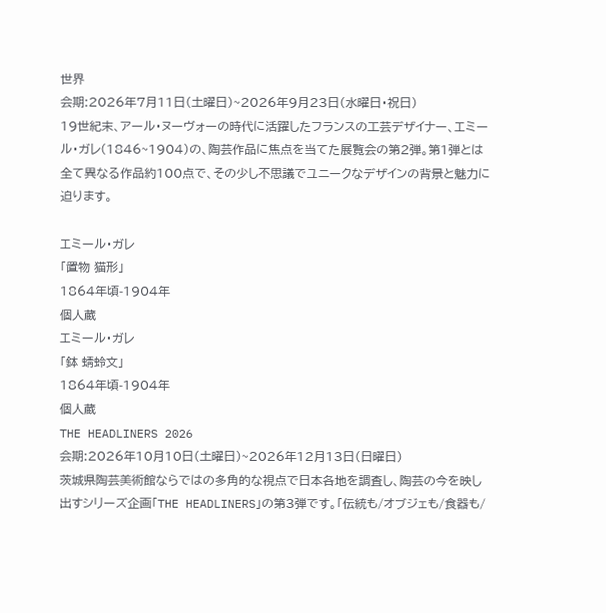世界
会期:2026年7月11日(土曜日)~2026年9月23日(水曜日・祝日)
19世紀末、アール・ヌーヴォーの時代に活躍したフランスの工芸デザイナー、エミール・ガレ(1846~1904)の、陶芸作品に焦点を当てた展覧会の第2弾。第1弾とは全て異なる作品約100点で、その少し不思議でユニークなデザインの背景と魅力に迫ります。

エミール・ガレ
「置物 猫形」
1864年頃-1904年
個人蔵
エミール・ガレ
「鉢 蜻蛉文」
1864年頃-1904年
個人蔵
THE HEADLINERS 2026
会期:2026年10月10日(土曜日)~2026年12月13日(日曜日)
茨城県陶芸美術館ならではの多角的な視点で日本各地を調査し、陶芸の今を映し出すシリーズ企画「THE HEADLINERS」の第3弾です。「伝統も/オブジェも/食器も/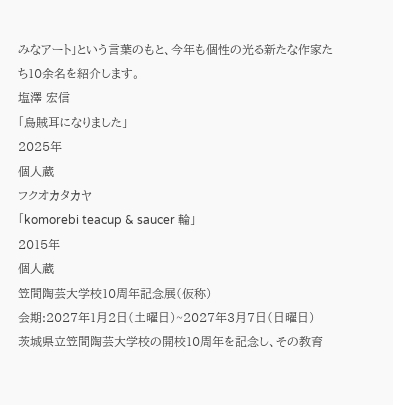みなアート」という言葉のもと、今年も個性の光る新たな作家たち10余名を紹介します。
塩澤 宏信
「烏賊耳になりました」
2025年
個人蔵
フクオカタカヤ
「komorebi teacup & saucer 輪」
2015年
個人蔵
笠間陶芸大学校10周年記念展(仮称)
会期:2027年1月2日(土曜日)~2027年3月7日(日曜日)
茨城県立笠間陶芸大学校の開校10周年を記念し、その教育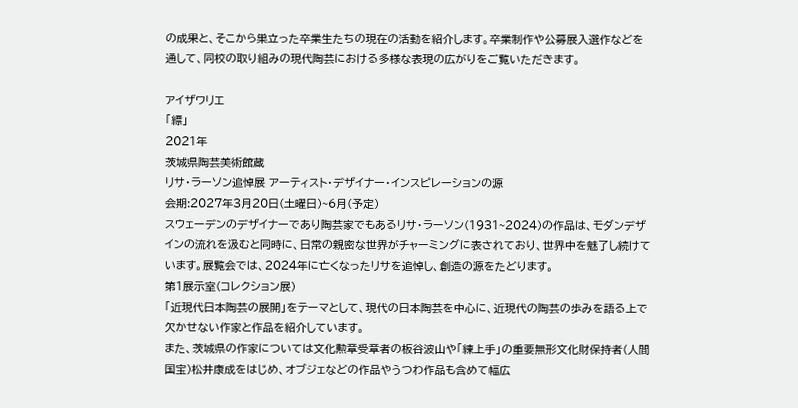の成果と、そこから巣立った卒業生たちの現在の活動を紹介します。卒業制作や公募展入選作などを通して、同校の取り組みの現代陶芸における多様な表現の広がりをご覧いただきます。

アイザワリエ
「縹」
2021年
茨城県陶芸美術館蔵
リサ・ラーソン追悼展 アーティスト・デザイナー・インスピレーションの源
会期:2027年3月20日(土曜日)~6月(予定)
スウェーデンのデザイナーであり陶芸家でもあるリサ・ラーソン(1931~2024)の作品は、モダンデザインの流れを汲むと同時に、日常の親密な世界がチャーミングに表されており、世界中を魅了し続けています。展覧会では、2024年に亡くなったリサを追悼し、創造の源をたどります。
第1展示室(コレクション展)
「近現代日本陶芸の展開」をテーマとして、現代の日本陶芸を中心に、近現代の陶芸の歩みを語る上で欠かせない作家と作品を紹介しています。
また、茨城県の作家については文化勲章受章者の板谷波山や「練上手」の重要無形文化財保持者(人間国宝)松井康成をはじめ、オブジェなどの作品やうつわ作品も含めて幅広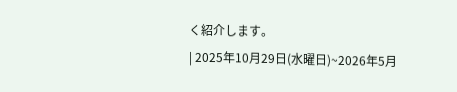く紹介します。
| 2025年10月29日(水曜日)~2026年5月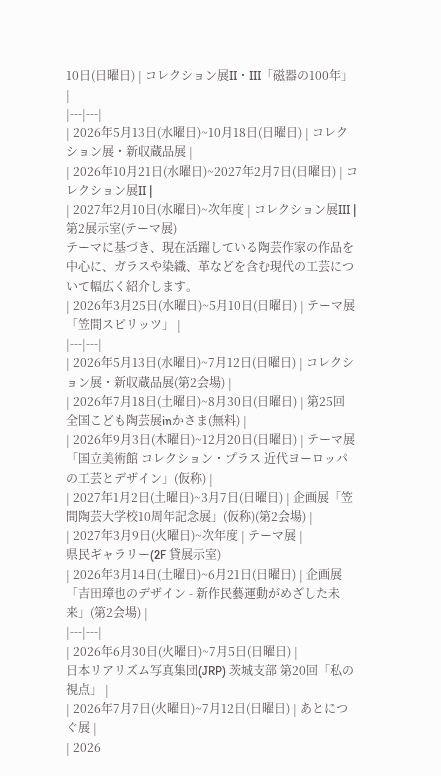10日(日曜日) | コレクション展II・III「磁器の100年」 |
|---|---|
| 2026年5月13日(水曜日)~10月18日(日曜日) | コレクション展・新収蔵品展 |
| 2026年10月21日(水曜日)~2027年2月7日(日曜日) | コレクション展II |
| 2027年2月10日(水曜日)~次年度 | コレクション展III |
第2展示室(テーマ展)
テーマに基づき、現在活躍している陶芸作家の作品を中心に、ガラスや染織、革などを含む現代の工芸について幅広く紹介します。
| 2026年3月25日(水曜日)~5月10日(日曜日) | テーマ展「笠間スピリッツ」 |
|---|---|
| 2026年5月13日(水曜日)~7月12日(日曜日) | コレクション展・新収蔵品展(第2会場) |
| 2026年7月18日(土曜日)~8月30日(日曜日) | 第25回 全国こども陶芸展inかさま(無料) |
| 2026年9月3日(木曜日)~12月20日(日曜日) | テーマ展「国立美術館 コレクション・プラス 近代ヨーロッパの工芸とデザイン」(仮称) |
| 2027年1月2日(土曜日)~3月7日(日曜日) | 企画展「笠間陶芸大学校10周年記念展」(仮称)(第2会場) |
| 2027年3月9日(火曜日)~次年度 | テーマ展 |
県民ギャラリー(2F 貸展示室)
| 2026年3月14日(土曜日)~6月21日(日曜日) | 企画展「吉田璋也のデザイン - 新作民藝運動がめざした未来」(第2会場) |
|---|---|
| 2026年6月30日(火曜日)~7月5日(日曜日) |
日本リアリズム写真集団(JRP) 茨城支部 第20回「私の視点」 |
| 2026年7月7日(火曜日)~7月12日(日曜日) | あとにつぐ展 |
| 2026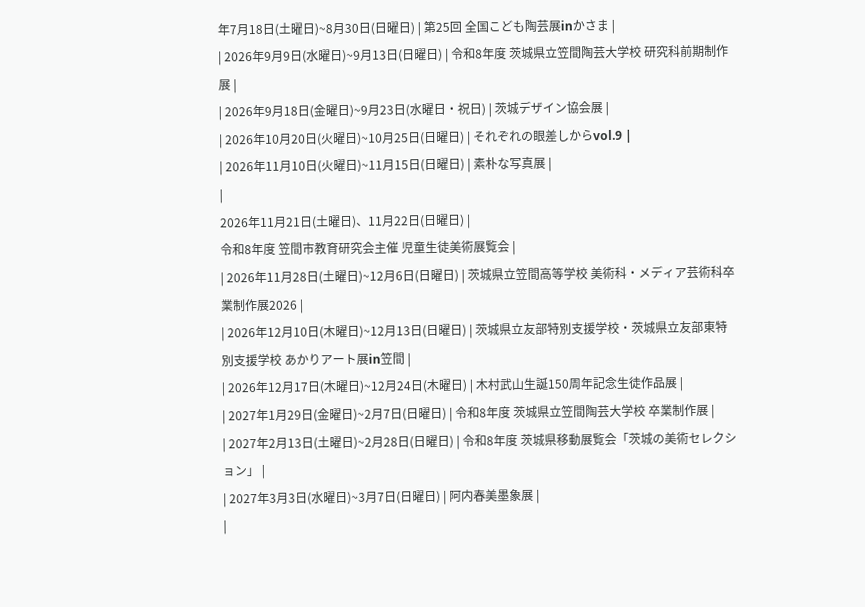年7月18日(土曜日)~8月30日(日曜日) | 第25回 全国こども陶芸展inかさま |
| 2026年9月9日(水曜日)~9月13日(日曜日) | 令和8年度 茨城県立笠間陶芸大学校 研究科前期制作展 |
| 2026年9月18日(金曜日)~9月23日(水曜日・祝日) | 茨城デザイン協会展 |
| 2026年10月20日(火曜日)~10月25日(日曜日) | それぞれの眼差しからvol.9 |
| 2026年11月10日(火曜日)~11月15日(日曜日) | 素朴な写真展 |
|
2026年11月21日(土曜日)、11月22日(日曜日) |
令和8年度 笠間市教育研究会主催 児童生徒美術展覧会 |
| 2026年11月28日(土曜日)~12月6日(日曜日) | 茨城県立笠間高等学校 美術科・メディア芸術科卒業制作展2026 |
| 2026年12月10日(木曜日)~12月13日(日曜日) | 茨城県立友部特別支援学校・茨城県立友部東特別支援学校 あかりアート展in笠間 |
| 2026年12月17日(木曜日)~12月24日(木曜日) | 木村武山生誕150周年記念生徒作品展 |
| 2027年1月29日(金曜日)~2月7日(日曜日) | 令和8年度 茨城県立笠間陶芸大学校 卒業制作展 |
| 2027年2月13日(土曜日)~2月28日(日曜日) | 令和8年度 茨城県移動展覧会「茨城の美術セレクション」 |
| 2027年3月3日(水曜日)~3月7日(日曜日) | 阿内春美墨象展 |
|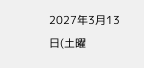2027年3月13日(土曜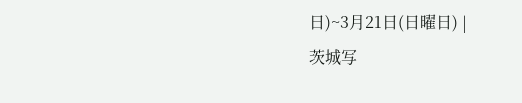日)~3月21日(日曜日) |
茨城写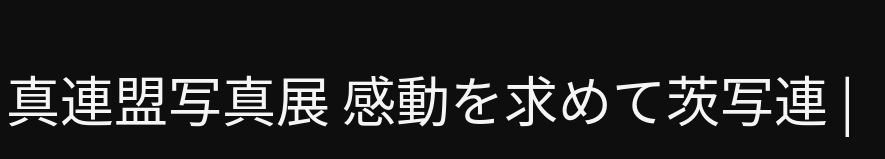真連盟写真展 感動を求めて茨写連 |